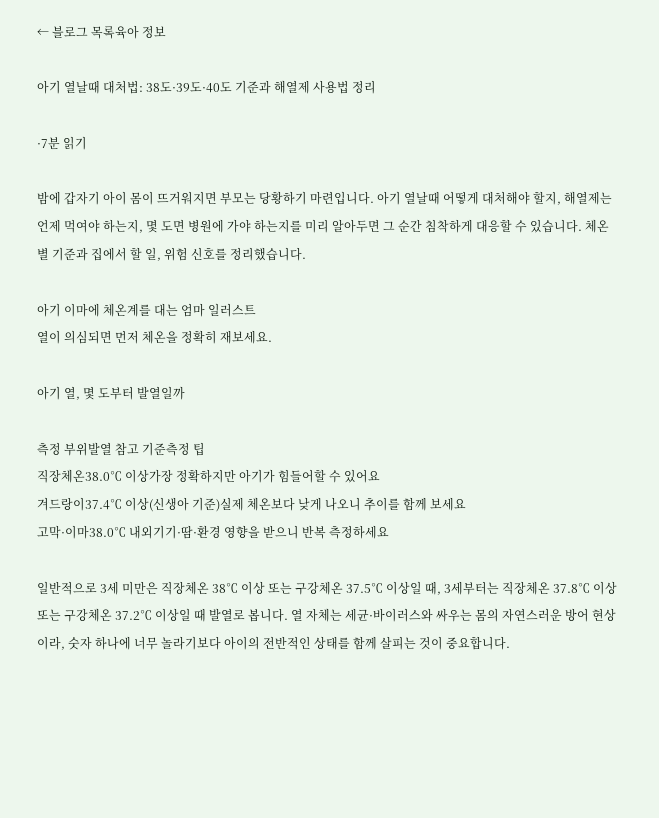← 블로그 목록육아 정보

아기 열날때 대처법: 38도·39도·40도 기준과 해열제 사용법 정리

·7분 읽기

밤에 갑자기 아이 몸이 뜨거워지면 부모는 당황하기 마련입니다. 아기 열날때 어떻게 대처해야 할지, 해열제는 언제 먹여야 하는지, 몇 도면 병원에 가야 하는지를 미리 알아두면 그 순간 침착하게 대응할 수 있습니다. 체온별 기준과 집에서 할 일, 위험 신호를 정리했습니다.

아기 이마에 체온계를 대는 엄마 일러스트
열이 의심되면 먼저 체온을 정확히 재보세요.

아기 열, 몇 도부터 발열일까

측정 부위발열 참고 기준측정 팁
직장체온38.0℃ 이상가장 정확하지만 아기가 힘들어할 수 있어요
겨드랑이37.4℃ 이상(신생아 기준)실제 체온보다 낮게 나오니 추이를 함께 보세요
고막·이마38.0℃ 내외기기·땀·환경 영향을 받으니 반복 측정하세요

일반적으로 3세 미만은 직장체온 38℃ 이상 또는 구강체온 37.5℃ 이상일 때, 3세부터는 직장체온 37.8℃ 이상 또는 구강체온 37.2℃ 이상일 때 발열로 봅니다. 열 자체는 세균·바이러스와 싸우는 몸의 자연스러운 방어 현상이라, 숫자 하나에 너무 놀라기보다 아이의 전반적인 상태를 함께 살피는 것이 중요합니다.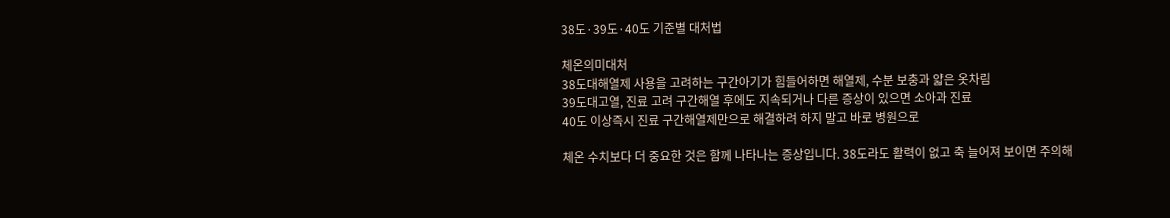38도·39도·40도 기준별 대처법

체온의미대처
38도대해열제 사용을 고려하는 구간아기가 힘들어하면 해열제, 수분 보충과 얇은 옷차림
39도대고열, 진료 고려 구간해열 후에도 지속되거나 다른 증상이 있으면 소아과 진료
40도 이상즉시 진료 구간해열제만으로 해결하려 하지 말고 바로 병원으로

체온 수치보다 더 중요한 것은 함께 나타나는 증상입니다. 38도라도 활력이 없고 축 늘어져 보이면 주의해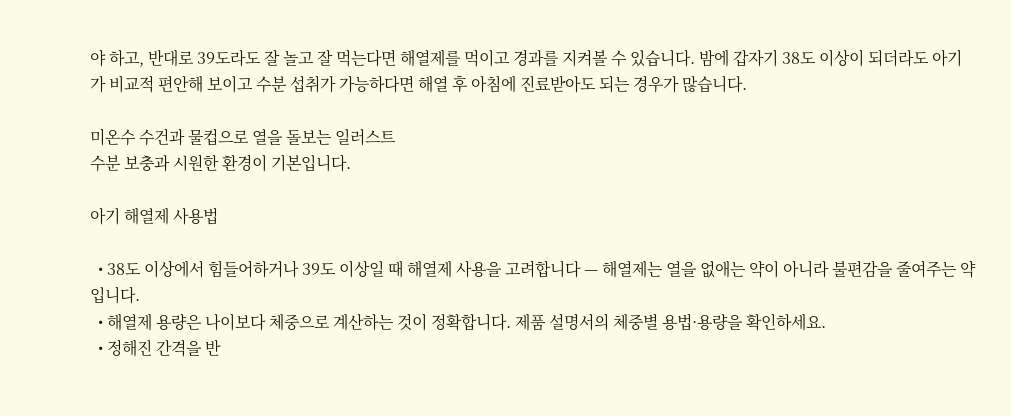야 하고, 반대로 39도라도 잘 놀고 잘 먹는다면 해열제를 먹이고 경과를 지켜볼 수 있습니다. 밤에 갑자기 38도 이상이 되더라도 아기가 비교적 편안해 보이고 수분 섭취가 가능하다면 해열 후 아침에 진료받아도 되는 경우가 많습니다.

미온수 수건과 물컵으로 열을 돌보는 일러스트
수분 보충과 시원한 환경이 기본입니다.

아기 해열제 사용법

  • 38도 이상에서 힘들어하거나 39도 이상일 때 해열제 사용을 고려합니다 — 해열제는 열을 없애는 약이 아니라 불편감을 줄여주는 약입니다.
  • 해열제 용량은 나이보다 체중으로 계산하는 것이 정확합니다. 제품 설명서의 체중별 용법·용량을 확인하세요.
  • 정해진 간격을 반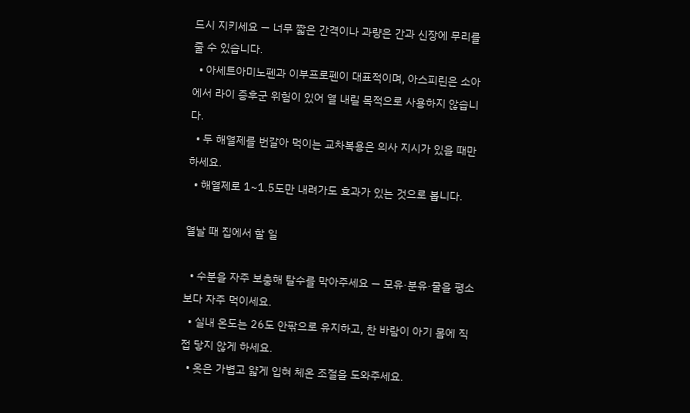드시 지키세요 — 너무 짧은 간격이나 과량은 간과 신장에 무리를 줄 수 있습니다.
  • 아세트아미노펜과 이부프로펜이 대표적이며, 아스피린은 소아에서 라이 증후군 위험이 있어 열 내릴 목적으로 사용하지 않습니다.
  • 두 해열제를 번갈아 먹이는 교차복용은 의사 지시가 있을 때만 하세요.
  • 해열제로 1~1.5도만 내려가도 효과가 있는 것으로 봅니다.

열날 때 집에서 할 일

  • 수분을 자주 보충해 탈수를 막아주세요 — 모유·분유·물을 평소보다 자주 먹이세요.
  • 실내 온도는 26도 안팎으로 유지하고, 찬 바람이 아기 몸에 직접 닿지 않게 하세요.
  • 옷은 가볍고 얇게 입혀 체온 조절을 도와주세요.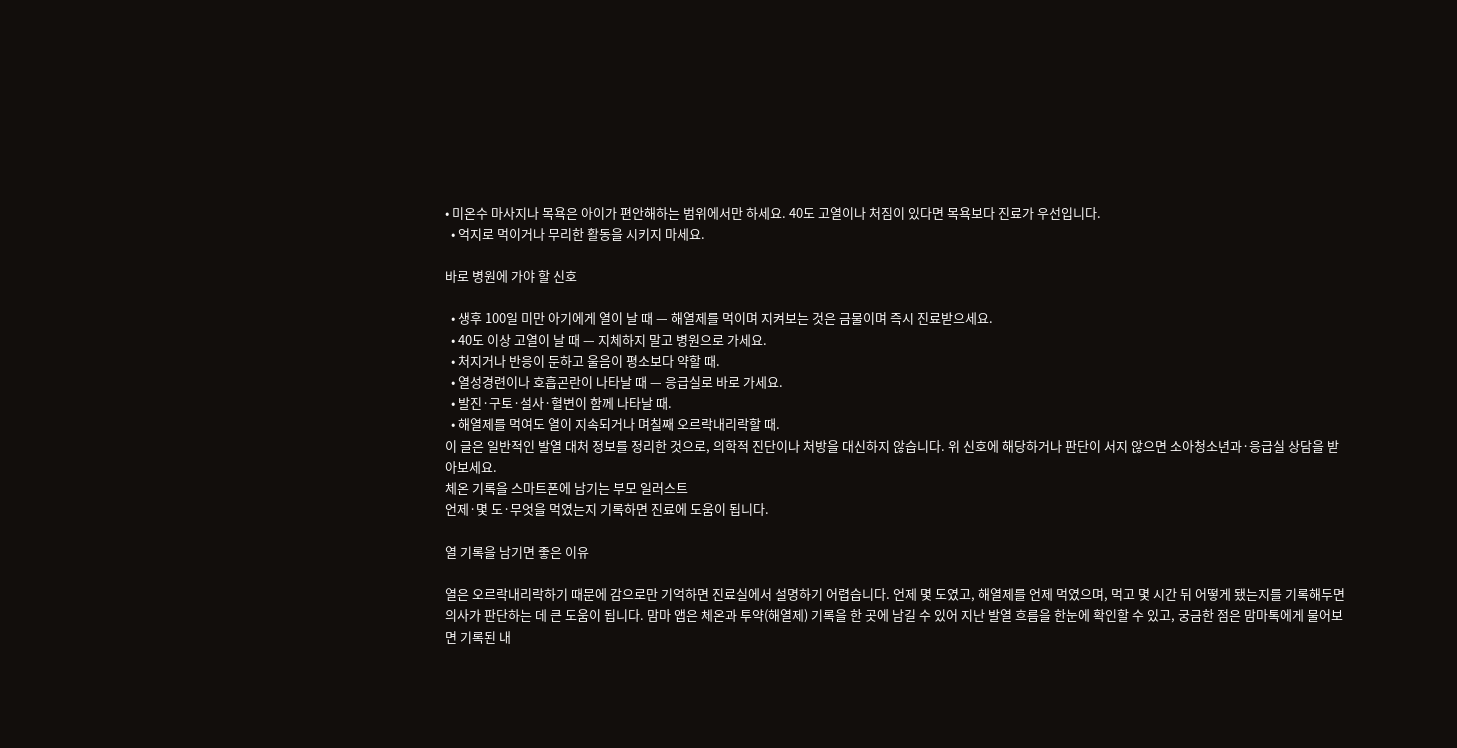• 미온수 마사지나 목욕은 아이가 편안해하는 범위에서만 하세요. 40도 고열이나 처짐이 있다면 목욕보다 진료가 우선입니다.
  • 억지로 먹이거나 무리한 활동을 시키지 마세요.

바로 병원에 가야 할 신호

  • 생후 100일 미만 아기에게 열이 날 때 — 해열제를 먹이며 지켜보는 것은 금물이며 즉시 진료받으세요.
  • 40도 이상 고열이 날 때 — 지체하지 말고 병원으로 가세요.
  • 처지거나 반응이 둔하고 울음이 평소보다 약할 때.
  • 열성경련이나 호흡곤란이 나타날 때 — 응급실로 바로 가세요.
  • 발진·구토·설사·혈변이 함께 나타날 때.
  • 해열제를 먹여도 열이 지속되거나 며칠째 오르락내리락할 때.
이 글은 일반적인 발열 대처 정보를 정리한 것으로, 의학적 진단이나 처방을 대신하지 않습니다. 위 신호에 해당하거나 판단이 서지 않으면 소아청소년과·응급실 상담을 받아보세요.
체온 기록을 스마트폰에 남기는 부모 일러스트
언제·몇 도·무엇을 먹였는지 기록하면 진료에 도움이 됩니다.

열 기록을 남기면 좋은 이유

열은 오르락내리락하기 때문에 감으로만 기억하면 진료실에서 설명하기 어렵습니다. 언제 몇 도였고, 해열제를 언제 먹였으며, 먹고 몇 시간 뒤 어떻게 됐는지를 기록해두면 의사가 판단하는 데 큰 도움이 됩니다. 맘마 앱은 체온과 투약(해열제) 기록을 한 곳에 남길 수 있어 지난 발열 흐름을 한눈에 확인할 수 있고, 궁금한 점은 맘마톡에게 물어보면 기록된 내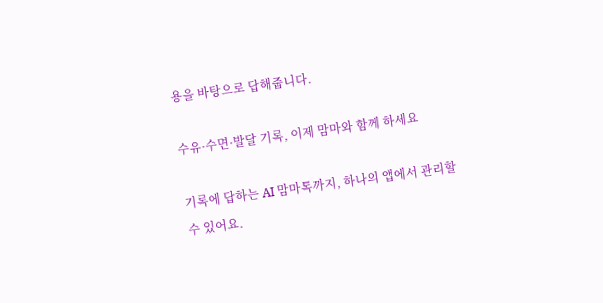용을 바탕으로 답해줍니다.

수유·수면·발달 기록, 이제 맘마와 함께 하세요

기록에 답하는 AI 맘마톡까지, 하나의 앱에서 관리할 수 있어요.